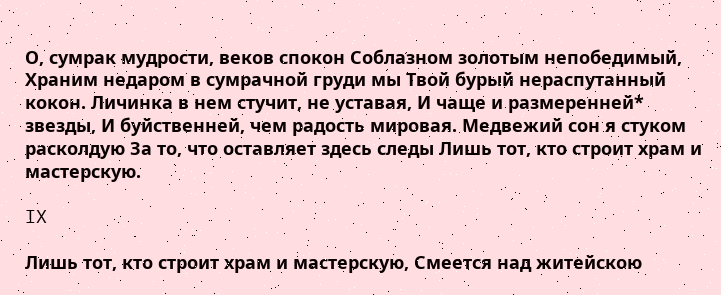О, сумрак мудрости, веков спокон Соблазном золотым непобедимый, Храним недаром в сумрачной груди мы Твой бурый нераспутанный кокон. Личинка в нем стучит, не уставая, И чаще и размеренней* звезды, И буйственней, чем радость мировая. Медвежий сон я стуком расколдую За то, что оставляет здесь следы Лишь тот, кто строит храм и мастерскую.

IX

Лишь тот, кто строит храм и мастерскую, Смеется над житейскою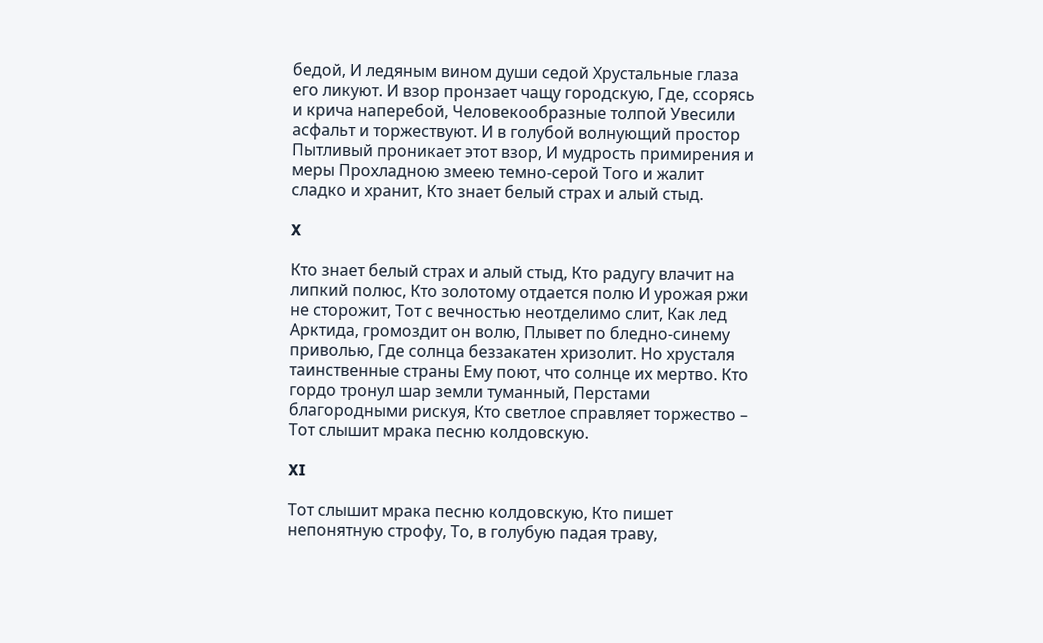бедой, И ледяным вином души седой Хрустальные глаза его ликуют. И взор пронзает чащу городскую, Где, ссорясь и крича наперебой, Человекообразные толпой Увесили асфальт и торжествуют. И в голубой волнующий простор Пытливый проникает этот взор, И мудрость примирения и меры Прохладною змеею темно-серой Того и жалит сладко и хранит, Кто знает белый страх и алый стыд.

X

Кто знает белый страх и алый стыд, Кто радугу влачит на липкий полюс, Кто золотому отдается полю И урожая ржи не сторожит, Тот с вечностью неотделимо слит, Как лед Арктида, громоздит он волю, Плывет по бледно-синему приволью, Где солнца беззакатен хризолит. Но хрусталя таинственные страны Ему поют, что солнце их мертво. Кто гордо тронул шар земли туманный, Перстами благородными рискуя, Кто светлое справляет торжество – Тот слышит мрака песню колдовскую.

XI

Тот слышит мрака песню колдовскую, Кто пишет непонятную строфу, То, в голубую падая траву,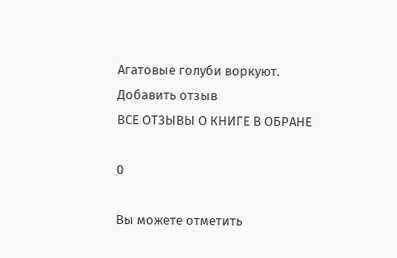Агатовые голуби воркуют.
Добавить отзыв
ВСЕ ОТЗЫВЫ О КНИГЕ В ОБРАНЕ

0

Вы можете отметить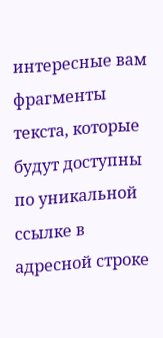интересные вам фрагменты текста, которые будут доступны по уникальной ссылке в адресной строке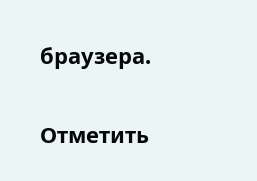браузера.

Отметить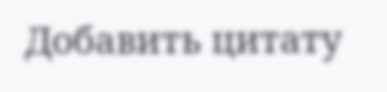Добавить цитату